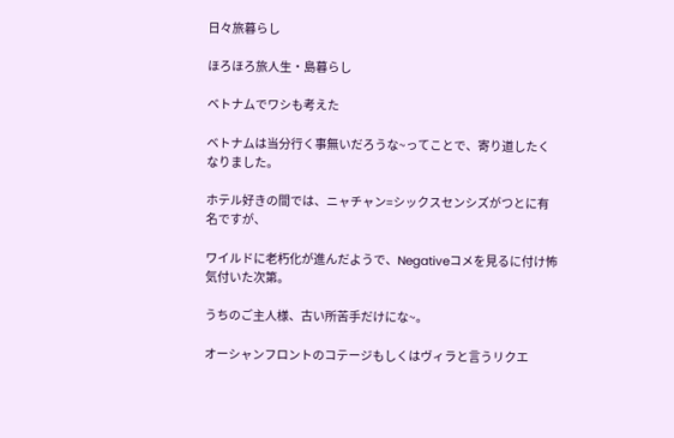日々旅暮らし

ほろほろ旅人生・島暮らし

ベトナムでワシも考えた

ベトナムは当分行く事無いだろうな~ってことで、寄り道したくなりました。

ホテル好きの間では、ニャチャン=シックスセンシズがつとに有名ですが、

ワイルドに老朽化が進んだようで、Negativeコメを見るに付け怖気付いた次第。

うちのご主人様、古い所苦手だけにな~。

オーシャンフロントのコテージもしくはヴィラと言うリクエ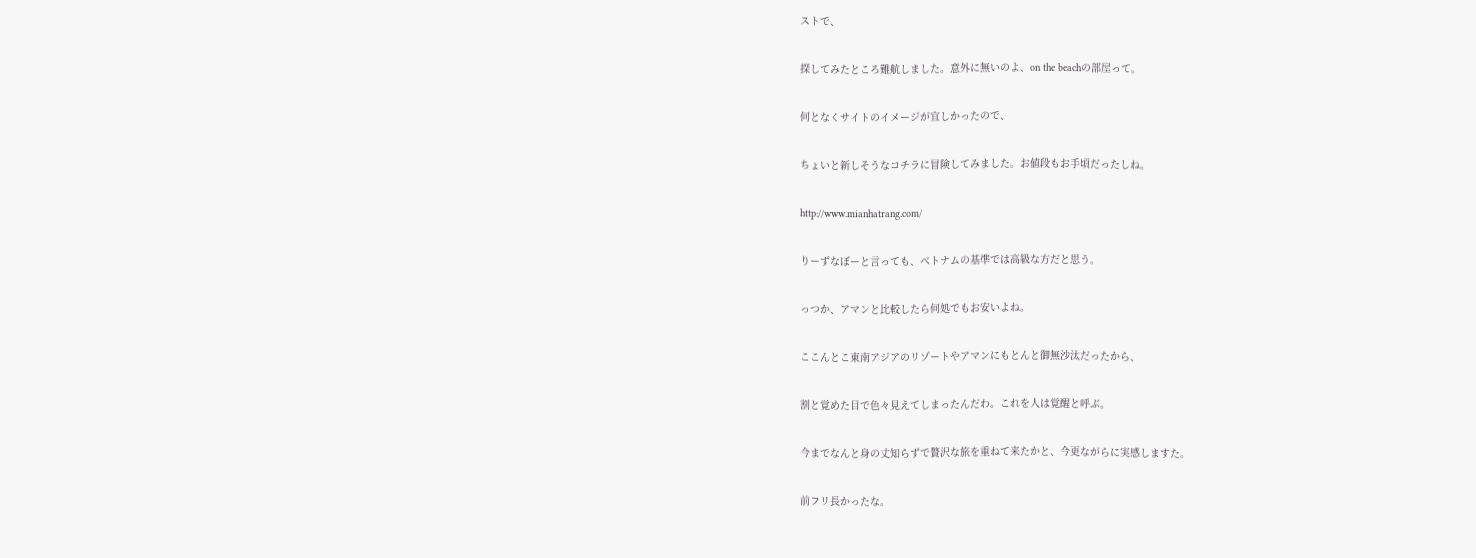ストで、

探してみたところ難航しました。意外に無いのよ、on the beachの部屋って。

何となくサイトのイメージが宜しかったので、

ちょいと新しそうなコチラに冒険してみました。お値段もお手頃だったしね。

http://www.mianhatrang.com/

りーずなぼーと言っても、ベトナムの基準では高級な方だと思う。

っつか、アマンと比較したら何処でもお安いよね。

ここんとこ東南アジアのリゾートやアマンにもとんと御無沙汰だったから、

割と覚めた目で色々見えてしまったんだわ。これを人は覚醒と呼ぶ。

今までなんと身の丈知らずで贅沢な旅を重ねて来たかと、今更ながらに実感しますた。

前フリ長かったな。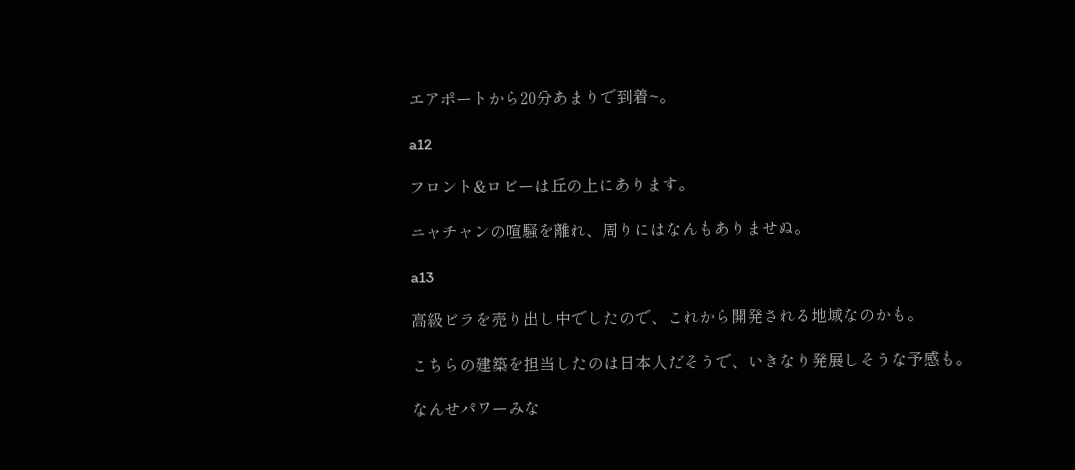エアポートから20分あまりで到着~。

a12

フロント&ロビーは丘の上にあります。

ニャチャンの喧騒を離れ、周りにはなんもありませぬ。

a13

高級ビラを売り出し中でしたので、これから開発される地域なのかも。

こちらの建築を担当したのは日本人だそうで、いきなり発展しそうな予感も。

なんせパワーみな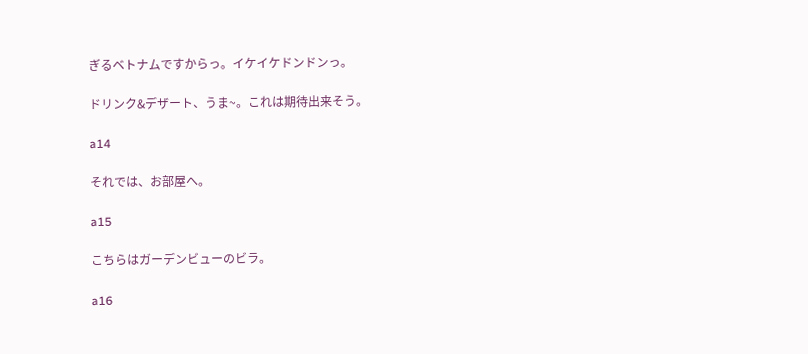ぎるベトナムですからっ。イケイケドンドンっ。

ドリンク&デザート、うま~。これは期待出来そう。

a14

それでは、お部屋へ。

a15

こちらはガーデンビューのビラ。

a16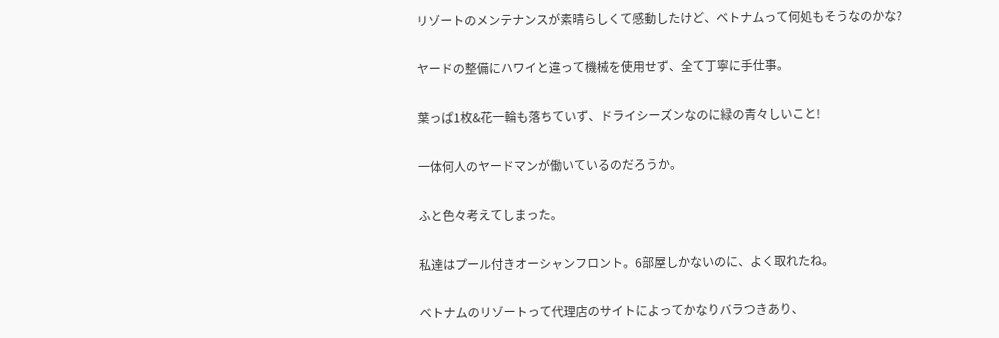リゾートのメンテナンスが素晴らしくて感動したけど、ベトナムって何処もそうなのかな?

ヤードの整備にハワイと違って機械を使用せず、全て丁寧に手仕事。

葉っぱ1枚&花一輪も落ちていず、ドライシーズンなのに緑の青々しいこと!

一体何人のヤードマンが働いているのだろうか。

ふと色々考えてしまった。

私達はプール付きオーシャンフロント。6部屋しかないのに、よく取れたね。

ベトナムのリゾートって代理店のサイトによってかなりバラつきあり、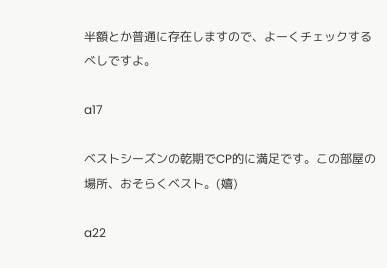半額とか普通に存在しますので、よーくチェックするべしですよ。

a17

ベストシーズンの乾期でCP的に満足です。この部屋の場所、おそらくベスト。(嬉)

a22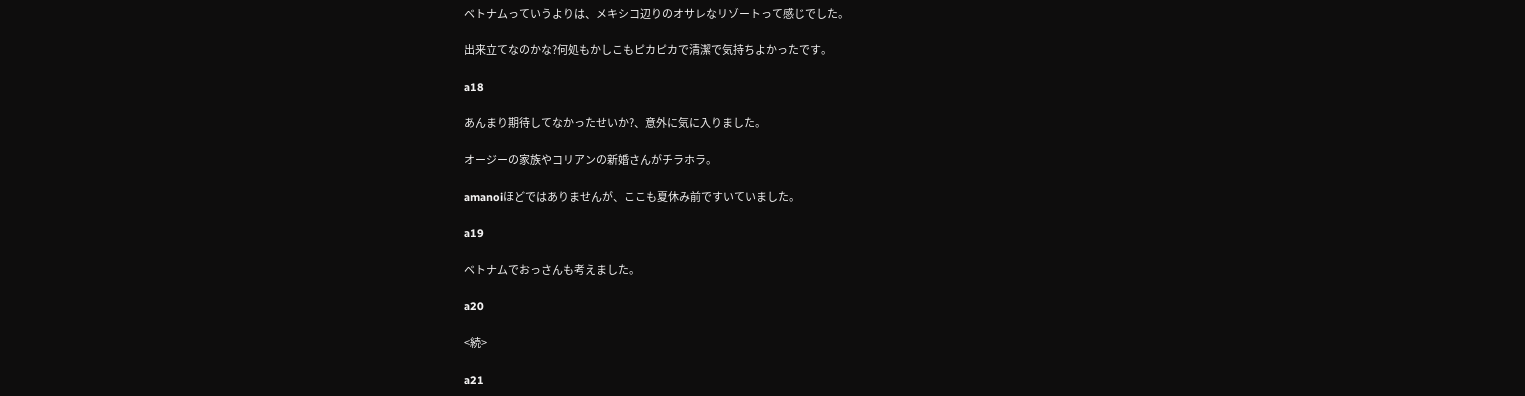ベトナムっていうよりは、メキシコ辺りのオサレなリゾートって感じでした。

出来立てなのかな?何処もかしこもピカピカで清潔で気持ちよかったです。

a18

あんまり期待してなかったせいか?、意外に気に入りました。

オージーの家族やコリアンの新婚さんがチラホラ。

amanoiほどではありませんが、ここも夏休み前ですいていました。

a19

ベトナムでおっさんも考えました。

a20

<続>

a21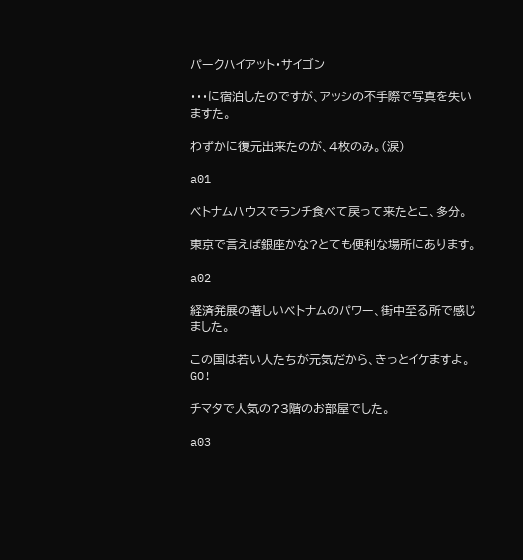パークハイアット・サイゴン

・・・に宿泊したのですが、アッシの不手際で写真を失いますた。

わずかに復元出来たのが、4枚のみ。(涙)

a01

ベトナムハウスでランチ食べて戻って来たとこ、多分。

東京で言えば銀座かな?とても便利な場所にあります。

a02

経済発展の著しいベトナムのパワー、街中至る所で感じました。

この国は若い人たちが元気だから、きっとイケますよ。GO!

チマタで人気の?3階のお部屋でした。

a03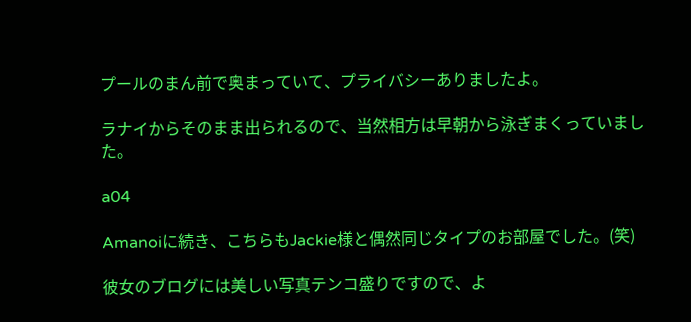プールのまん前で奥まっていて、プライバシーありましたよ。

ラナイからそのまま出られるので、当然相方は早朝から泳ぎまくっていました。

a04

Amanoiに続き、こちらもJackie様と偶然同じタイプのお部屋でした。(笑)

彼女のブログには美しい写真テンコ盛りですので、よ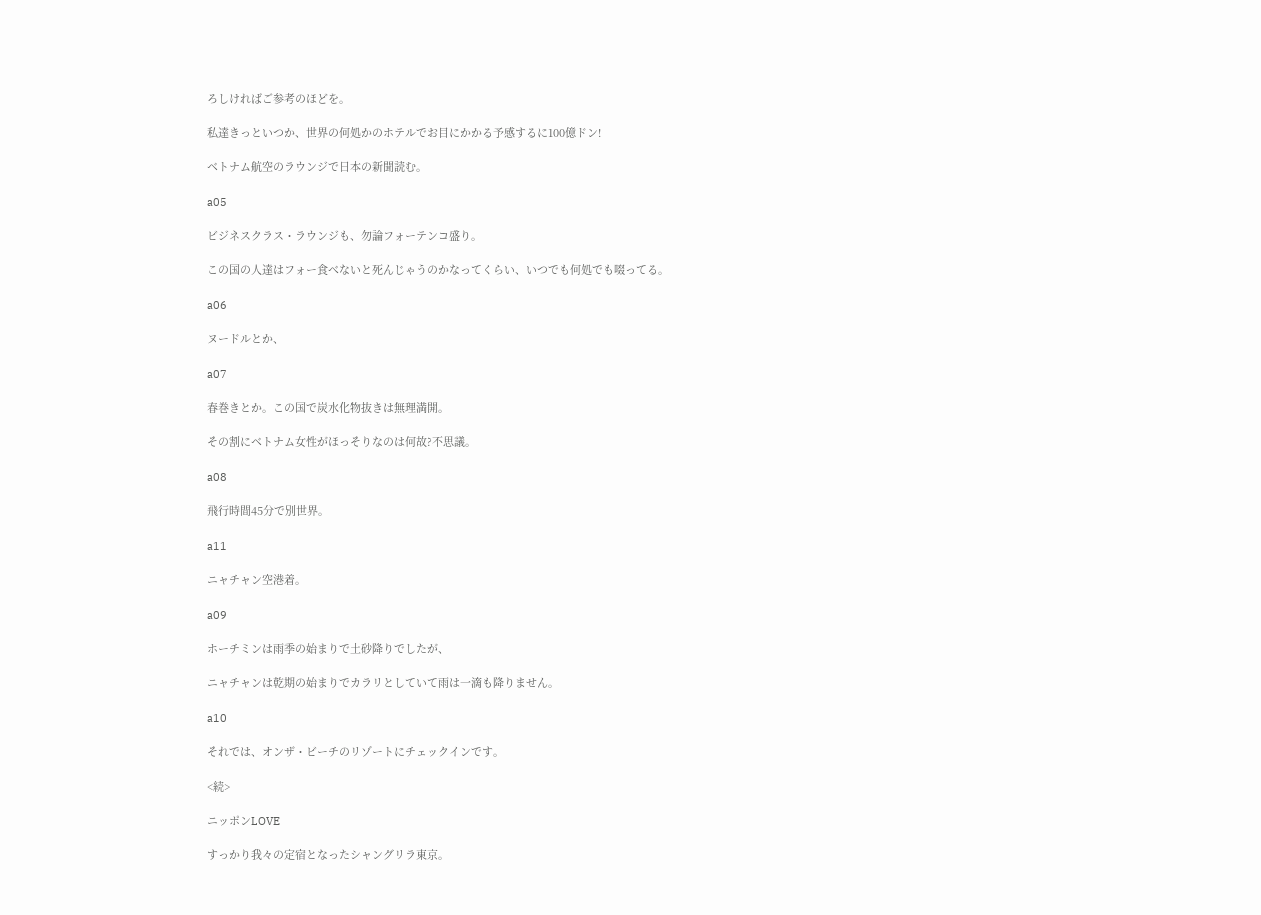ろしければご参考のほどを。

私達きっといつか、世界の何処かのホテルでお目にかかる予感するに100億ドン!

ベトナム航空のラウンジで日本の新聞読む。

a05

ビジネスクラス・ラウンジも、勿論フォーテンコ盛り。

この国の人達はフォー食べないと死んじゃうのかなってくらい、いつでも何処でも啜ってる。

a06

ヌードルとか、

a07

春巻きとか。この国で炭水化物抜きは無理満開。

その割にベトナム女性がほっそりなのは何故?不思議。

a08

飛行時間45分で別世界。

a11

ニャチャン空港着。

a09

ホーチミンは雨季の始まりで土砂降りでしたが、

ニャチャンは乾期の始まりでカラリとしていて雨は一滴も降りません。

a10

それでは、オンザ・ビーチのリゾートにチェックインです。

<続>

ニッポンLOVE

すっかり我々の定宿となったシャングリラ東京。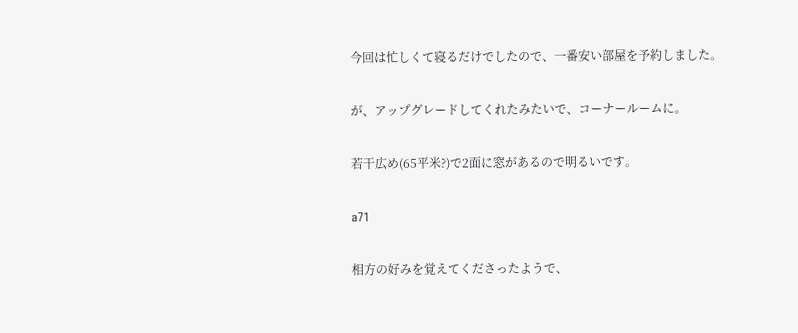今回は忙しくて寝るだけでしたので、一番安い部屋を予約しました。

が、アップグレードしてくれたみたいで、コーナールームに。

若干広め(65平米?)で2面に窓があるので明るいです。

a71

相方の好みを覚えてくださったようで、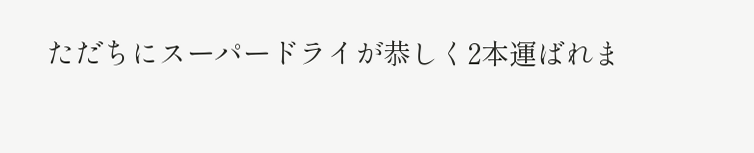ただちにスーパードライが恭しく2本運ばれま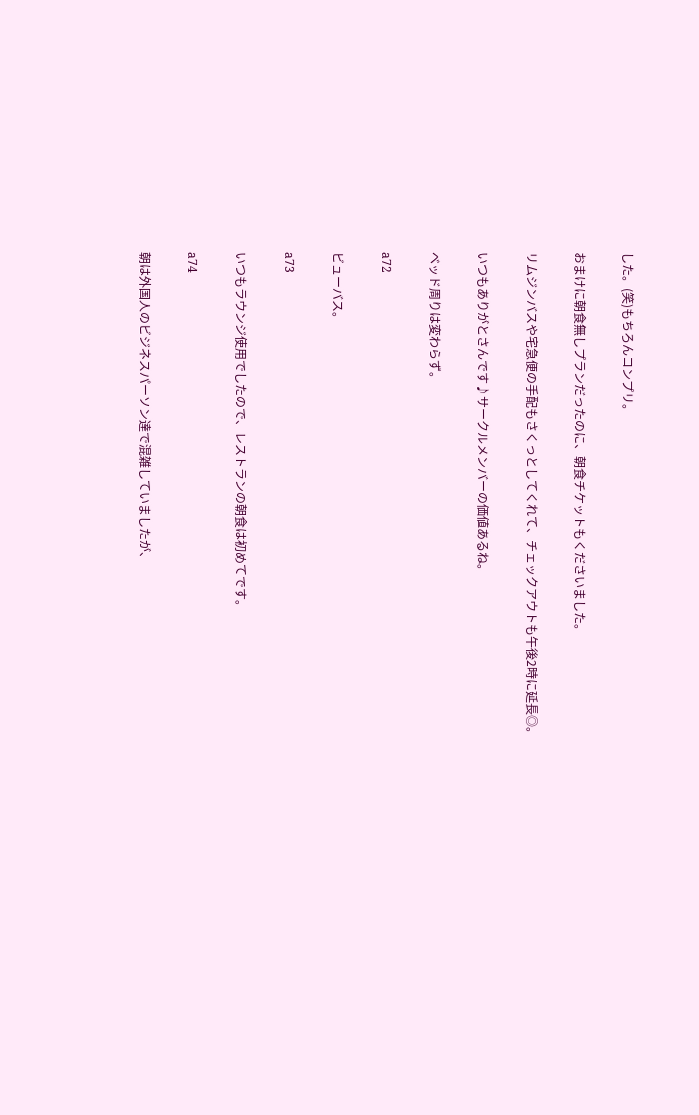した。(笑)もちろんコンプリ。

おまけに朝食無しプランだったのに、朝食チケットもくださいました。

リムジンバスや宅急便の手配もさくっとしてくれて、チェックアウトも午後2時に延長◎。

いつもありがとさんです♪サークルメンバーの価値あるね。

ベッド周りは変わらず。

a72

ビューバス。

a73

いつもラウンジ使用でしたので、レストランの朝食は初めてです。

a74

朝は外国人のビジネスパーソン達で混雑していましたが、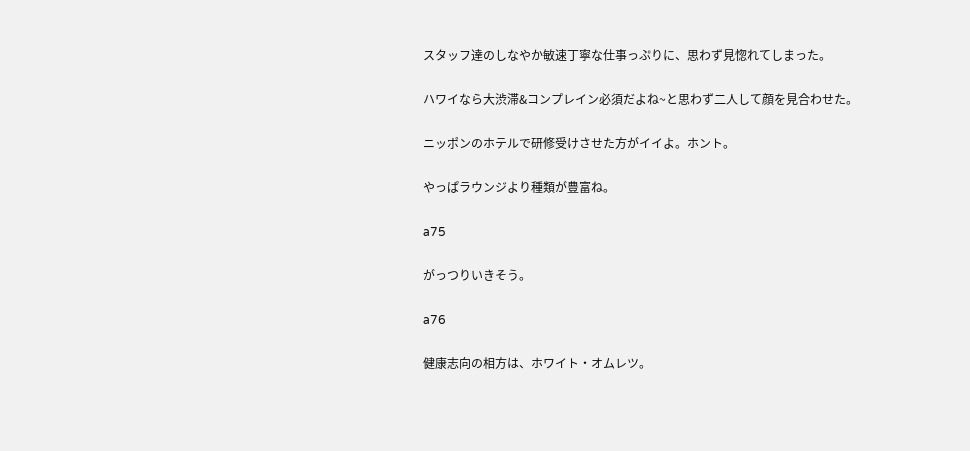スタッフ達のしなやか敏速丁寧な仕事っぷりに、思わず見惚れてしまった。

ハワイなら大渋滞&コンプレイン必須だよね~と思わず二人して顔を見合わせた。

ニッポンのホテルで研修受けさせた方がイイよ。ホント。

やっぱラウンジより種類が豊富ね。

a75

がっつりいきそう。

a76

健康志向の相方は、ホワイト・オムレツ。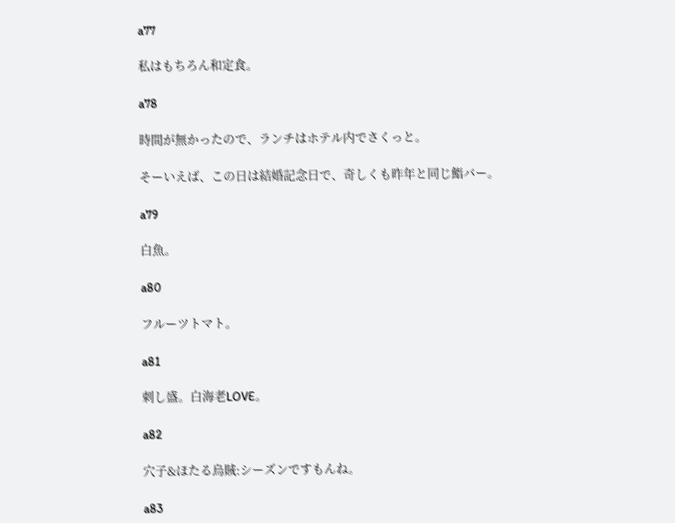a77

私はもちろん和定食。

a78

時間が無かったので、ランチはホテル内でさくっと。

そーいえば、この日は結婚記念日で、奇しくも昨年と同じ鮨バー。

a79

白魚。

a80

フルーツトマト。

a81

刺し盛。白海老LOVE。

a82

穴子&ほたる烏賊:シーズンですもんね。

a83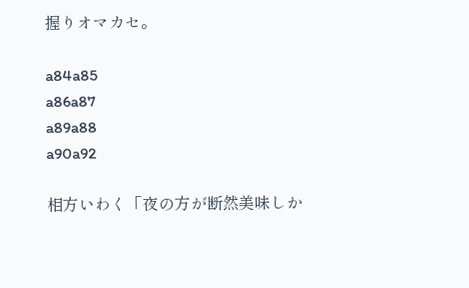握りオマカセ。

a84a85
a86a87
a89a88
a90a92

相方いわく「夜の方が断然美味しか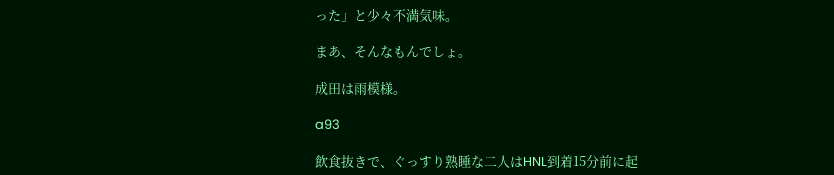った」と少々不満気味。

まあ、そんなもんでしょ。

成田は雨模様。

a93

飲食抜きで、ぐっすり熟睡な二人はHNL到着15分前に起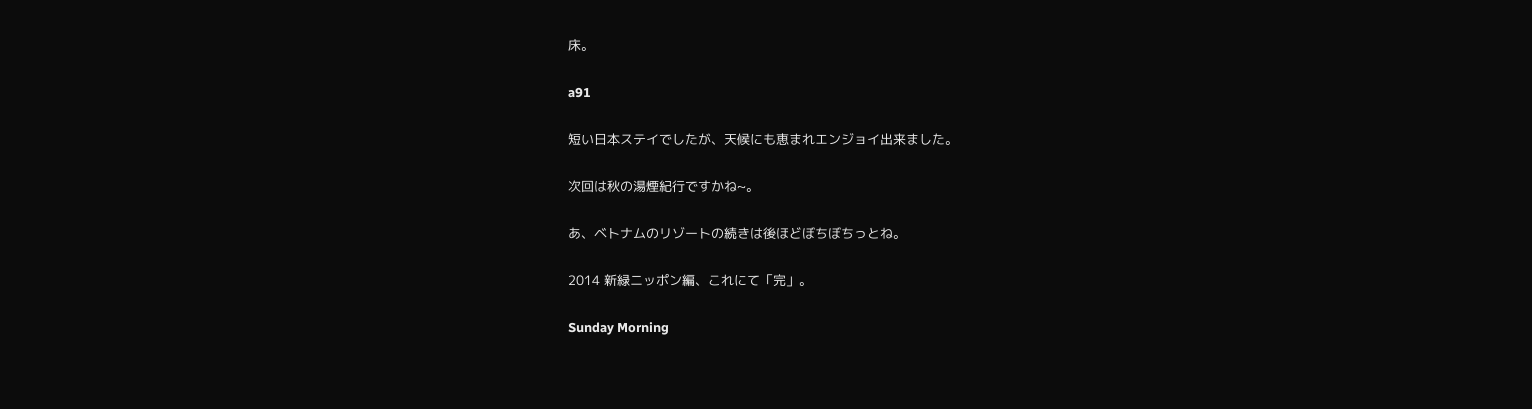床。

a91

短い日本ステイでしたが、天候にも恵まれエンジョイ出来ました。

次回は秋の湯煙紀行ですかね~。

あ、ベトナムのリゾートの続きは後ほどぼちぼちっとね。

2014 新緑ニッポン編、これにて「完」。

Sunday Morning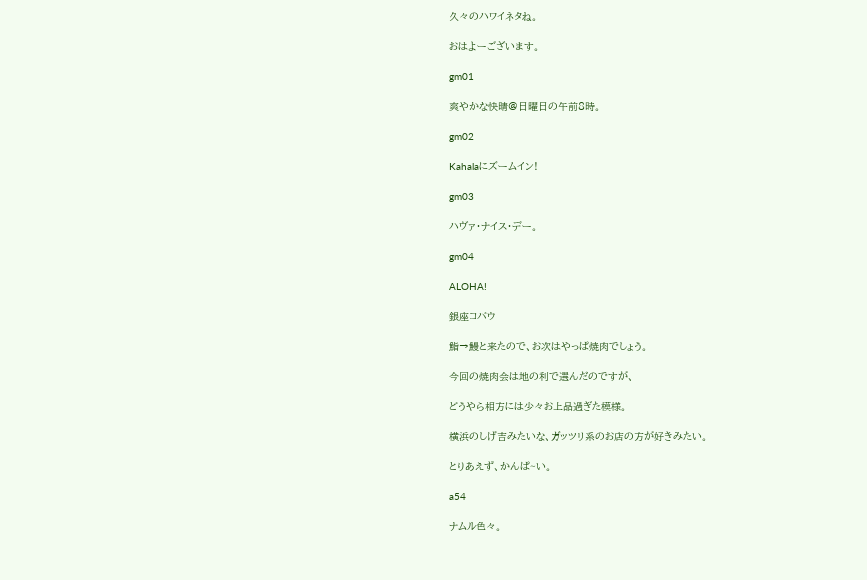久々のハワイネタね。

おはよーございます。

gm01

爽やかな快晴@日曜日の午前8時。

gm02

Kahalaにズームイン!

gm03

ハヴァ・ナイス・デー。

gm04

ALOHA!

銀座コバウ

鮨→鰻と来たので、お次はやっぱ焼肉でしょう。

今回の焼肉会は地の利で選んだのですが、

どうやら相方には少々お上品過ぎた模様。

横浜のしげ吉みたいな、ガッツリ系のお店の方が好きみたい。

とりあえず、かんぱ~い。

a54

ナムル色々。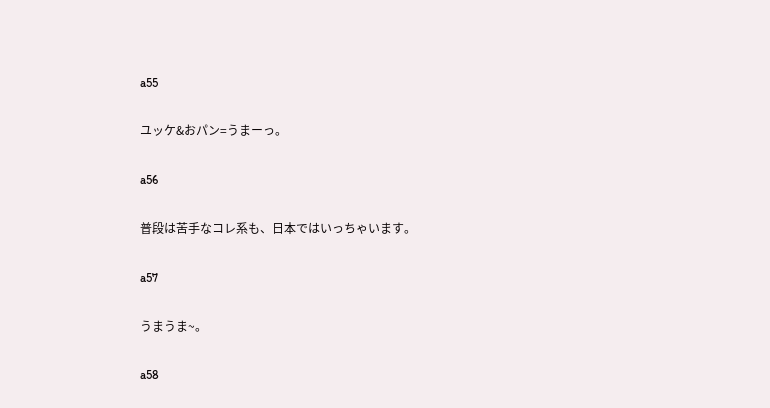a55

ユッケ&おパン=うまーっ。

a56

普段は苦手なコレ系も、日本ではいっちゃいます。

a57

うまうま~。

a58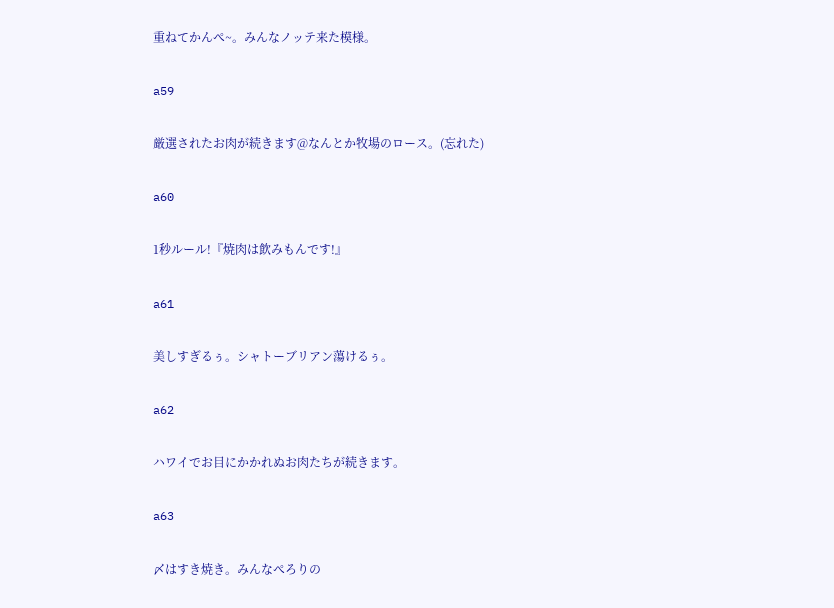重ねてかんぺ~。みんなノッテ来た模様。

a59

厳選されたお肉が続きます@なんとか牧場のロース。(忘れた)

a60

1秒ルール!『焼肉は飲みもんです!』

a61

美しすぎるぅ。シャトーブリアン蕩けるぅ。

a62

ハワイでお目にかかれぬお肉たちが続きます。

a63

〆はすき焼き。みんなぺろりの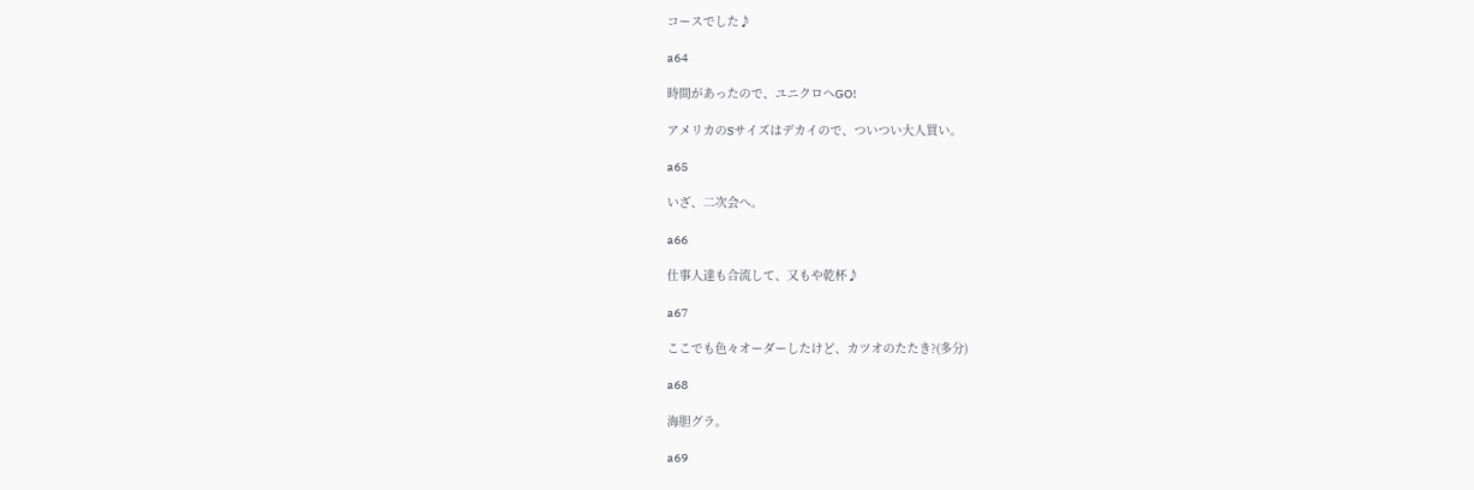コースでした♪

a64

時間があったので、ユニクロへGO!

アメリカのSサイズはデカイので、ついつい大人買い。

a65

いざ、二次会へ。

a66

仕事人達も合流して、又もや乾杯♪

a67

ここでも色々オーダーしたけど、カツオのたたき?(多分)

a68

海胆グラ。

a69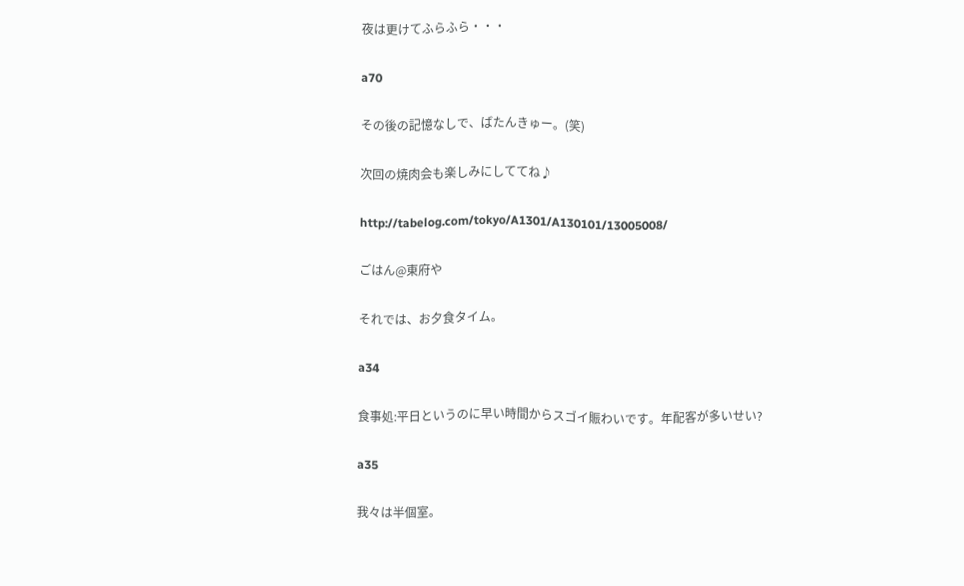夜は更けてふらふら・・・

a70

その後の記憶なしで、ばたんきゅー。(笑)

次回の焼肉会も楽しみにしててね♪

http://tabelog.com/tokyo/A1301/A130101/13005008/

ごはん@東府や

それでは、お夕食タイム。

a34

食事処:平日というのに早い時間からスゴイ賑わいです。年配客が多いせい?

a35

我々は半個室。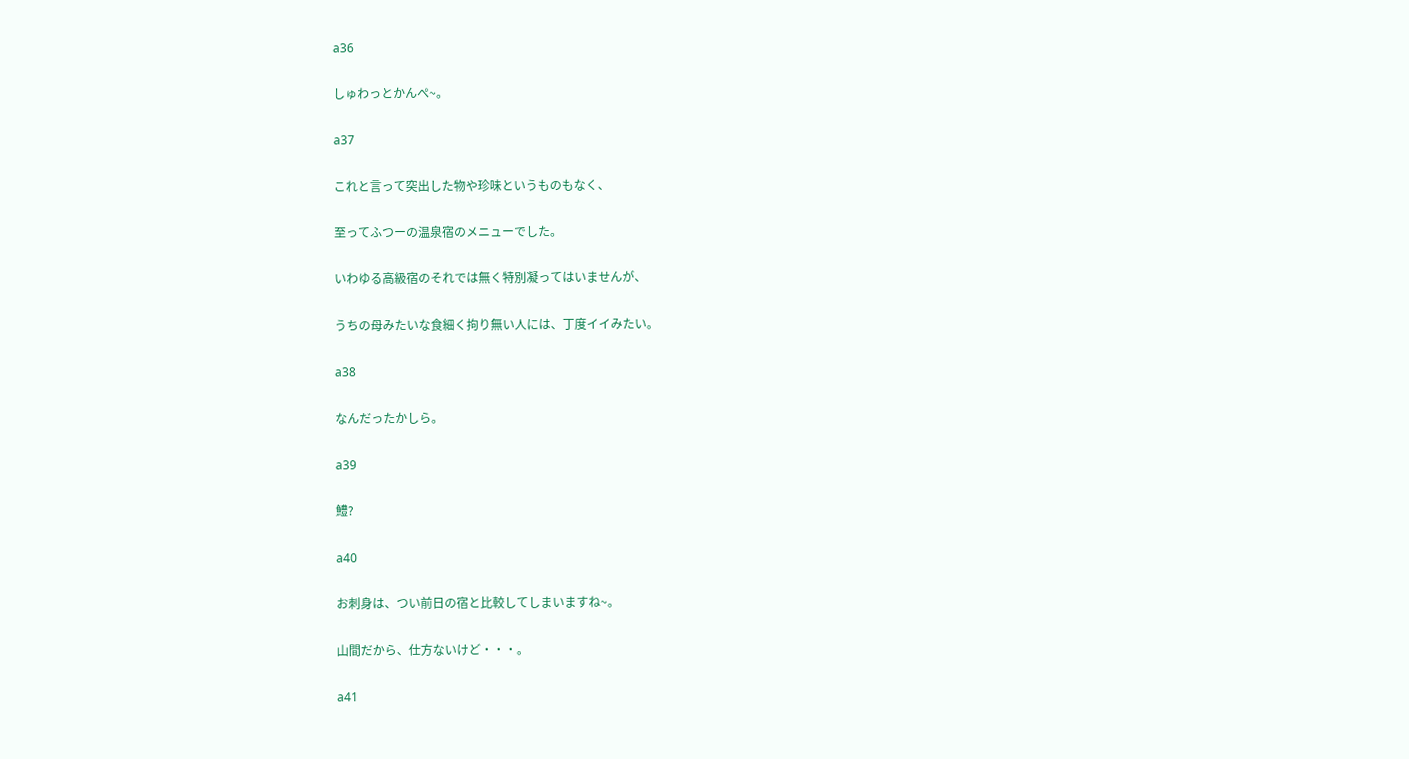a36

しゅわっとかんぺ~。

a37

これと言って突出した物や珍味というものもなく、

至ってふつーの温泉宿のメニューでした。

いわゆる高級宿のそれでは無く特別凝ってはいませんが、

うちの母みたいな食細く拘り無い人には、丁度イイみたい。

a38

なんだったかしら。

a39

鱧?

a40

お刺身は、つい前日の宿と比較してしまいますね~。

山間だから、仕方ないけど・・・。

a41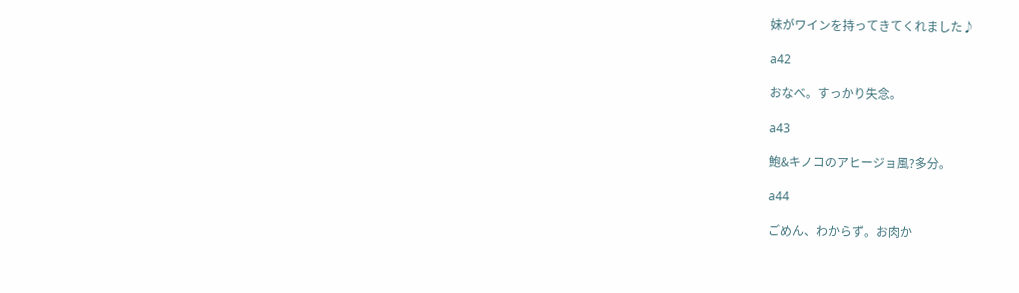妹がワインを持ってきてくれました♪

a42

おなべ。すっかり失念。

a43

鮑&キノコのアヒージョ風?多分。

a44

ごめん、わからず。お肉か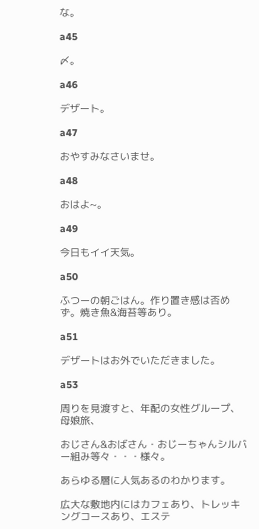な。

a45

〆。

a46

デザート。

a47

おやすみなさいませ。

a48

おはよ~。

a49

今日もイイ天気。

a50

ふつーの朝ごはん。作り置き感は否めず。焼き魚&海苔等あり。

a51

デザートはお外でいただきました。

a53

周りを見渡すと、年配の女性グループ、母娘旅、

おじさん&おばさん・おじーちゃんシルバー組み等々・・・様々。

あらゆる層に人気あるのわかります。

広大な敷地内にはカフェあり、トレッキングコースあり、エステ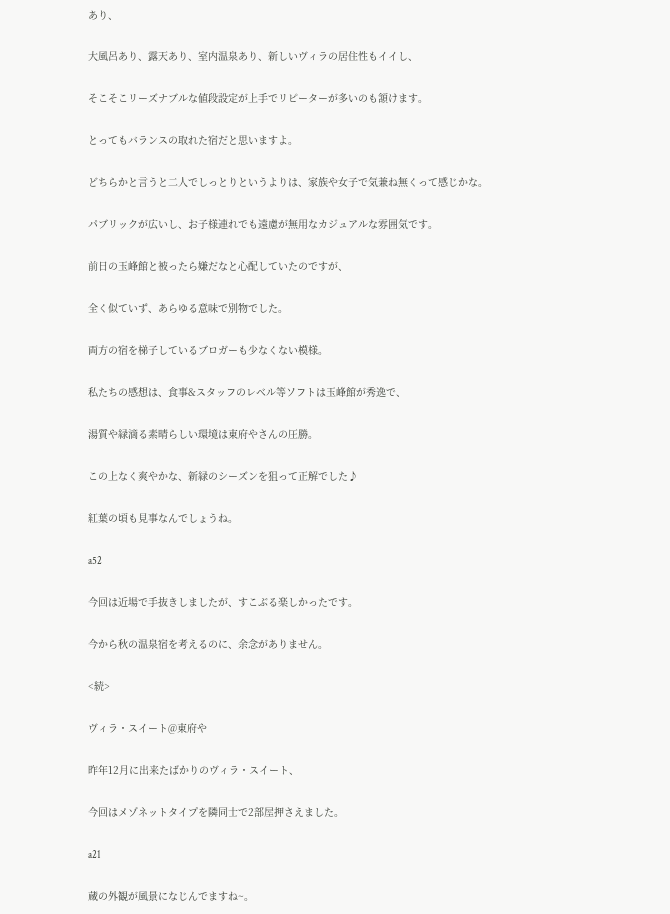あり、

大風呂あり、露天あり、室内温泉あり、新しいヴィラの居住性もイイし、

そこそこリーズナブルな値段設定が上手でリピーターが多いのも頷けます。

とってもバランスの取れた宿だと思いますよ。

どちらかと言うと二人でしっとりというよりは、家族や女子で気兼ね無くって感じかな。

パブリックが広いし、お子様連れでも遠慮が無用なカジュアルな雰囲気です。

前日の玉峰館と被ったら嫌だなと心配していたのですが、

全く似ていず、あらゆる意味で別物でした。

両方の宿を梯子しているブロガーも少なくない模様。

私たちの感想は、食事&スタッフのレベル等ソフトは玉峰館が秀逸で、

湯質や緑滴る素晴らしい環境は東府やさんの圧勝。

この上なく爽やかな、新緑のシーズンを狙って正解でした♪

紅葉の頃も見事なんでしょうね。

a52

今回は近場で手抜きしましたが、すこぶる楽しかったです。

今から秋の温泉宿を考えるのに、余念がありません。

<続>

ヴィラ・スイート@東府や

昨年12月に出来たばかりのヴィラ・スイート、

今回はメゾネットタイプを隣同士で2部屋押さえました。

a21

蔵の外観が風景になじんでますね~。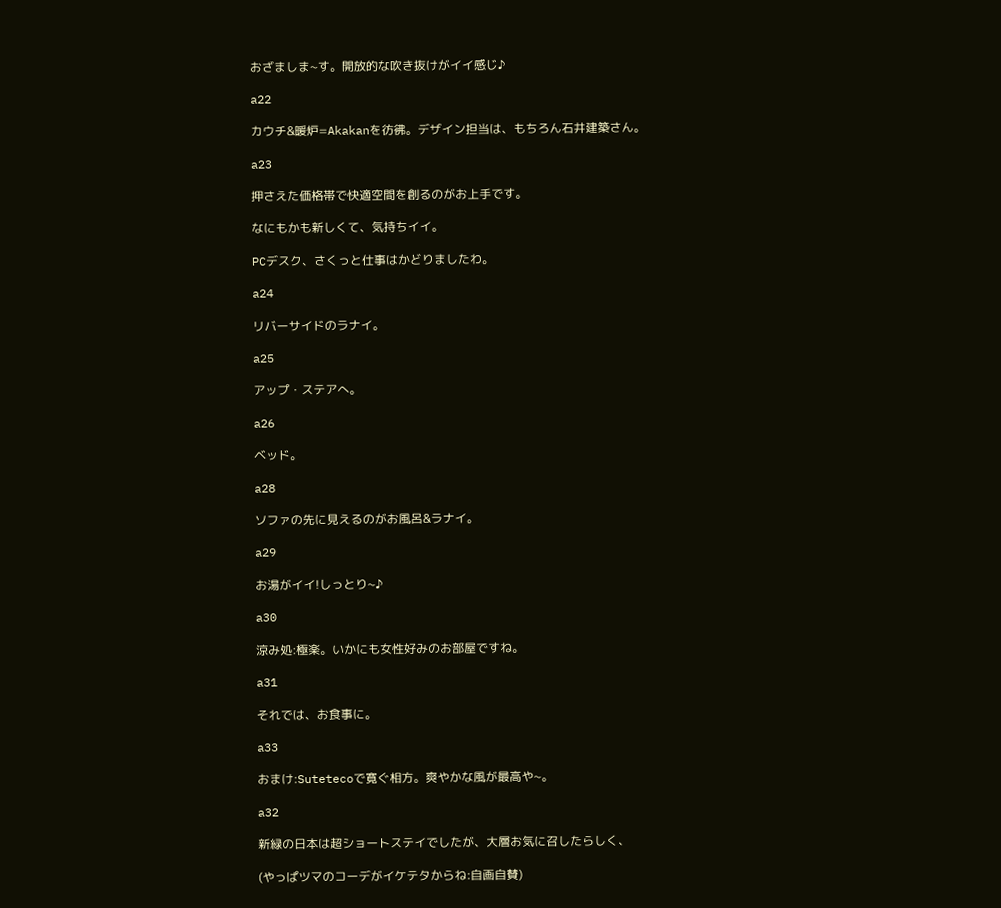おざましま~す。開放的な吹き抜けがイイ感じ♪

a22

カウチ&暖炉=Akakanを彷彿。デザイン担当は、もちろん石井建築さん。

a23

押さえた価格帯で快適空間を創るのがお上手です。

なにもかも新しくて、気持ちイイ。

PCデスク、さくっと仕事はかどりましたわ。

a24

リバーサイドのラナイ。

a25

アップ・ステアへ。

a26

ベッド。

a28

ソファの先に見えるのがお風呂&ラナイ。

a29

お湯がイイ!しっとり~♪

a30

涼み処:極楽。いかにも女性好みのお部屋ですね。

a31

それでは、お食事に。

a33

おまけ:Sutetecoで寛ぐ相方。爽やかな風が最高や~。

a32

新緑の日本は超ショートステイでしたが、大層お気に召したらしく、

(やっぱツマのコーデがイケテタからね:自画自賛)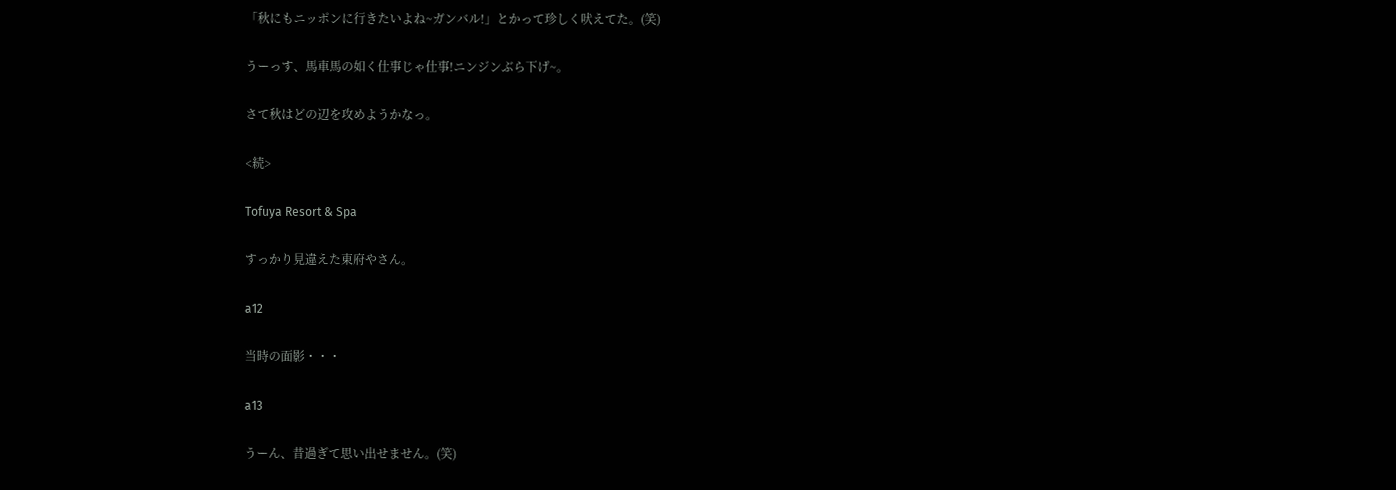「秋にもニッポンに行きたいよね~ガンバル!」とかって珍しく吠えてた。(笑)

うーっす、馬車馬の如く仕事じゃ仕事!ニンジンぶら下げ~。

さて秋はどの辺を攻めようかなっ。

<続>

Tofuya Resort & Spa

すっかり見違えた東府やさん。

a12

当時の面影・・・

a13

うーん、昔過ぎて思い出せません。(笑)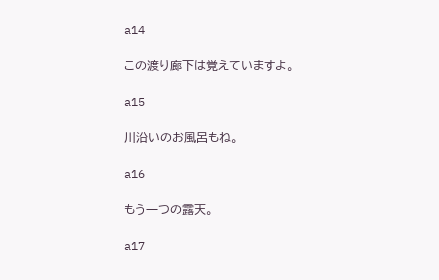a14

この渡り廊下は覚えていますよ。

a15

川沿いのお風呂もね。

a16

もう一つの露天。

a17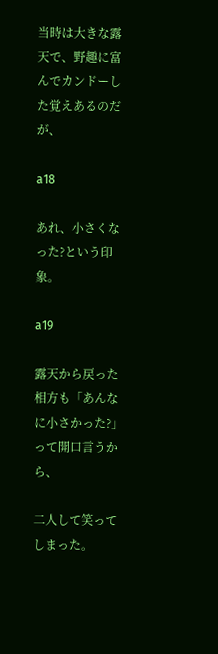当時は大きな露天で、野趣に富んでカンドーした覚えあるのだが、

a18

あれ、小さくなった?という印象。

a19

露天から戻った相方も「あんなに小さかった?」って開口言うから、

二人して笑ってしまった。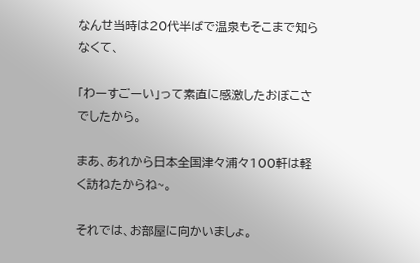なんせ当時は20代半ばで温泉もそこまで知らなくて、

「わーすごーい」って素直に感激したおぼこさでしたから。

まあ、あれから日本全国津々浦々100軒は軽く訪ねたからね~。

それでは、お部屋に向かいましょ。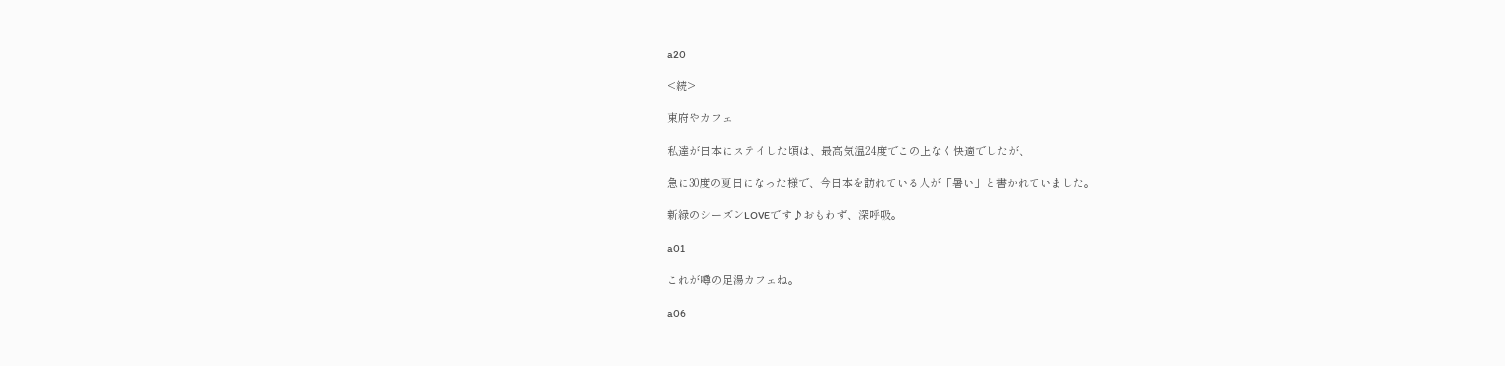a20

<続>

東府やカフェ

私達が日本にステイした頃は、最高気温24度でこの上なく快適でしたが、

急に30度の夏日になった様で、今日本を訪れている人が「暑い」と書かれていました。

新緑のシーズンLOVEです♪おもわず、深呼吸。

a01

これが噂の足湯カフェね。

a06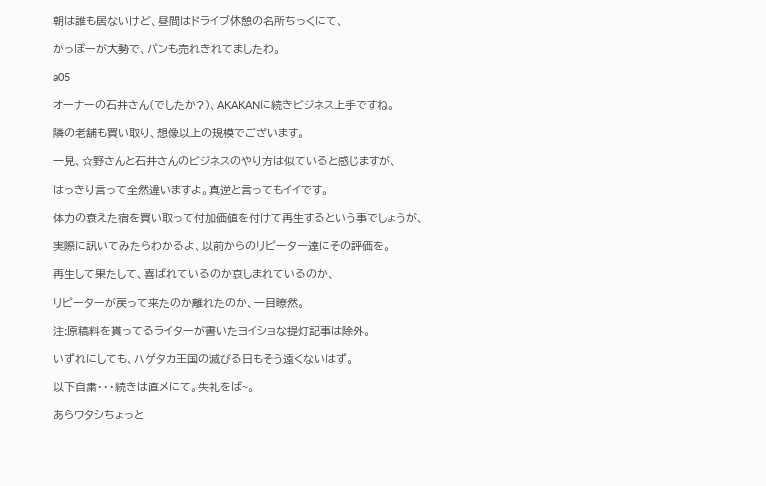朝は誰も居ないけど、昼間はドライブ休憩の名所ちっくにて、

かっぽーが大勢で、パンも売れきれてましたわ。

a05

オーナーの石井さん(でしたか?)、AKAKANに続きビジネス上手ですね。

隣の老舗も買い取り、想像以上の規模でございます。

一見、☆野さんと石井さんのビジネスのやり方は似ていると感じますが、

はっきり言って全然違いますよ。真逆と言ってもイイです。

体力の衰えた宿を買い取って付加価値を付けて再生するという事でしょうが、

実際に訊いてみたらわかるよ、以前からのリピーター達にその評価を。

再生して果たして、喜ばれているのか哀しまれているのか、

リピーターが戻って来たのか離れたのか、一目瞭然。

注:原稿料を貰ってるライターが書いたヨイショな提灯記事は除外。

いずれにしても、ハゲタカ王国の滅びる日もそう遠くないはず。

以下自粛・・・続きは直メにて。失礼をば~。

あらワタシちょっと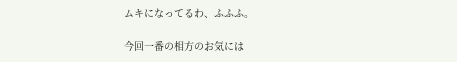ムキになってるわ、ふふふ。

今回一番の相方のお気には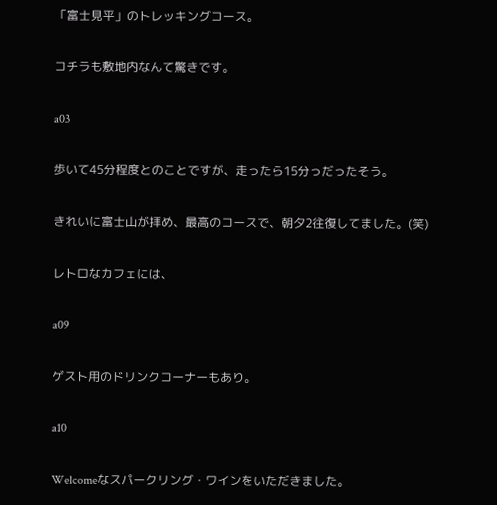「富士見平」のトレッキングコース。

コチラも敷地内なんて驚きです。

a03

歩いて45分程度とのことですが、走ったら15分っだったそう。

きれいに富士山が拝め、最高のコースで、朝夕2往復してました。(笑)

レトロなカフェには、

a09

ゲスト用のドリンクコーナーもあり。

a10

Welcomeなスパークリング・ワインをいただきました。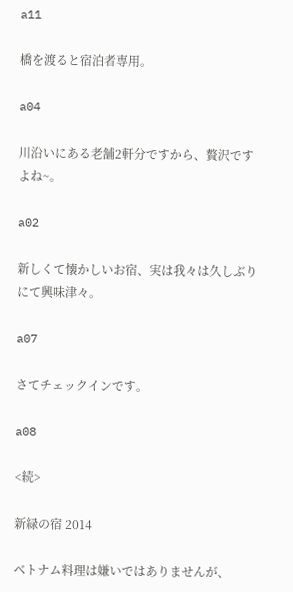a11

橋を渡ると宿泊者専用。

a04

川沿いにある老舗2軒分ですから、贅沢ですよね~。

a02

新しくて懐かしいお宿、実は我々は久しぶりにて興味津々。

a07

さてチェックインです。

a08

<続>

新緑の宿 2014

ベトナム料理は嫌いではありませんが、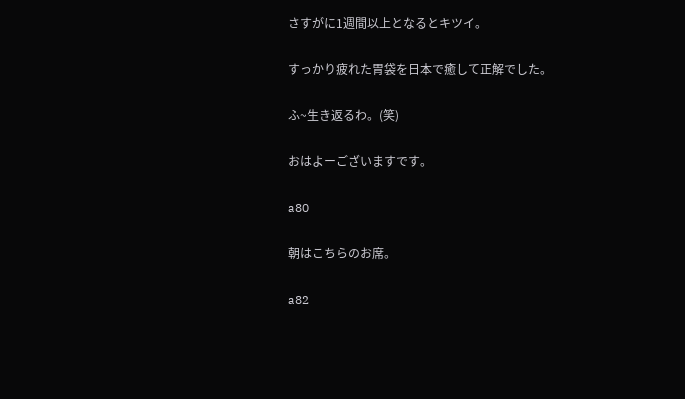さすがに1週間以上となるとキツイ。

すっかり疲れた胃袋を日本で癒して正解でした。

ふ~生き返るわ。(笑)

おはよーございますです。

a80

朝はこちらのお席。

a82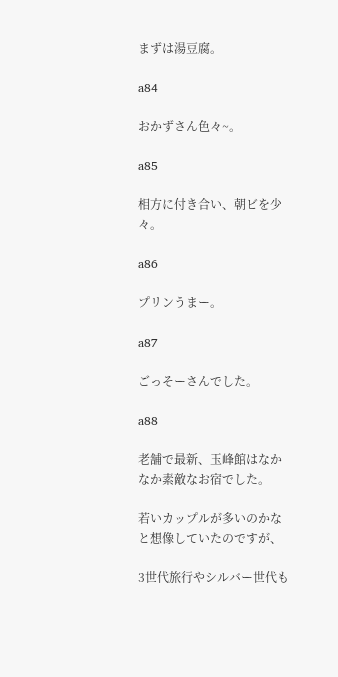まずは湯豆腐。

a84

おかずさん色々~。

a85

相方に付き合い、朝ビを少々。

a86

プリンうまー。

a87

ごっそーさんでした。

a88

老舗で最新、玉峰館はなかなか素敵なお宿でした。

若いカップルが多いのかなと想像していたのですが、

3世代旅行やシルバー世代も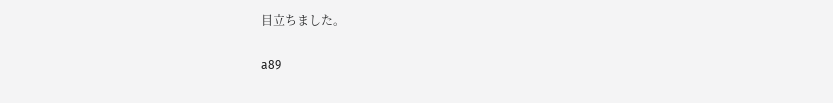目立ちました。

a89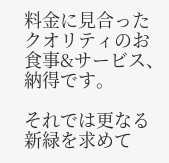料金に見合ったクオリティのお食事&サービス、納得です。

それでは更なる新緑を求めて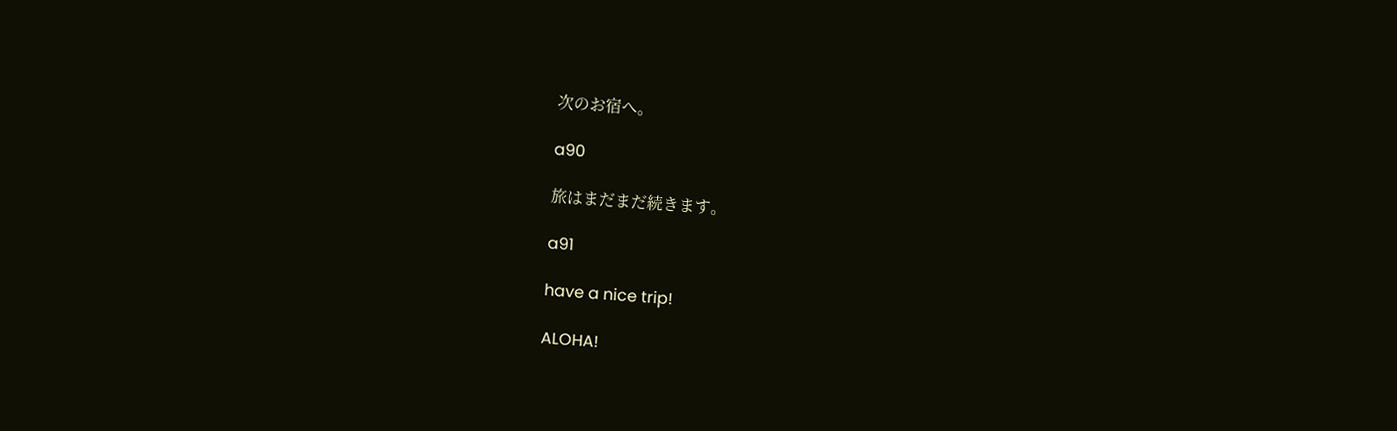次のお宿へ。

a90

旅はまだまだ続きます。

a91

have a nice trip!

ALOHA!